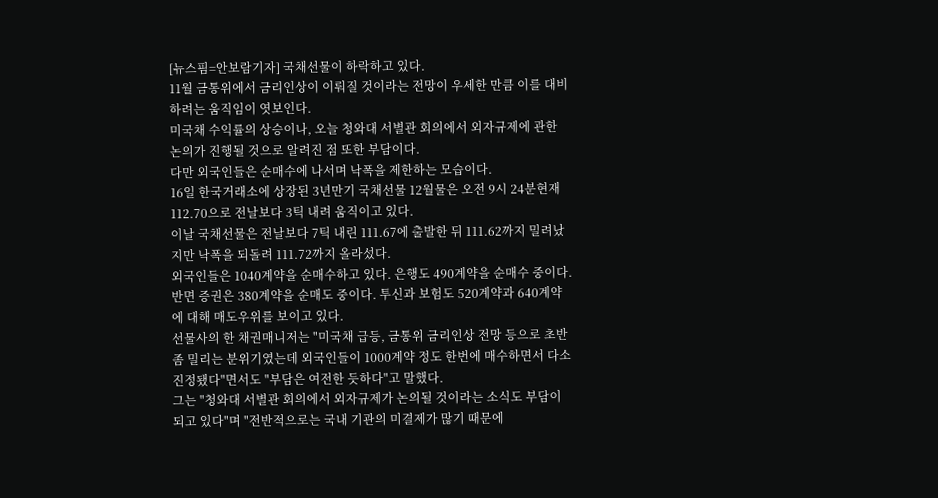[뉴스핌=안보람기자] 국채선물이 하락하고 있다.
11월 금통위에서 금리인상이 이뤄질 것이라는 전망이 우세한 만큼 이를 대비하려는 움직임이 엿보인다.
미국채 수익률의 상승이나, 오늘 청와대 서별관 회의에서 외자규제에 관한 논의가 진행될 것으로 알려진 점 또한 부담이다.
다만 외국인들은 순매수에 나서며 낙폭을 제한하는 모습이다.
16일 한국거래소에 상장된 3년만기 국채선물 12월물은 오전 9시 24분현재 112.70으로 전날보다 3틱 내려 움직이고 있다.
이날 국채선물은 전날보다 7틱 내린 111.67에 출발한 뒤 111.62까지 밀려났지만 낙폭을 되돌려 111.72까지 올라섰다.
외국인들은 1040계약을 순매수하고 있다. 은행도 490계약을 순매수 중이다.
반면 증권은 380계약을 순매도 중이다. 투신과 보험도 520계약과 640계약에 대해 매도우위를 보이고 있다.
선물사의 한 채권매니저는 "미국채 급등, 금통위 금리인상 전망 등으로 초반 좀 밀리는 분위기였는데 외국인들이 1000계약 정도 한번에 매수하면서 다소 진정됐다"면서도 "부담은 여전한 듯하다"고 말했다.
그는 "청와대 서별관 회의에서 외자규제가 논의될 것이라는 소식도 부담이 되고 있다"며 "전반적으로는 국내 기관의 미결제가 많기 때문에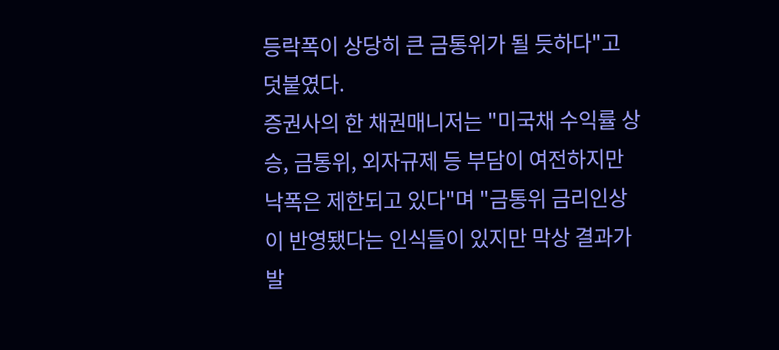등락폭이 상당히 큰 금통위가 될 듯하다"고 덧붙였다.
증권사의 한 채권매니저는 "미국채 수익률 상승, 금통위, 외자규제 등 부담이 여전하지만 낙폭은 제한되고 있다"며 "금통위 금리인상이 반영됐다는 인식들이 있지만 막상 결과가 발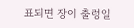표되면 장이 출렁일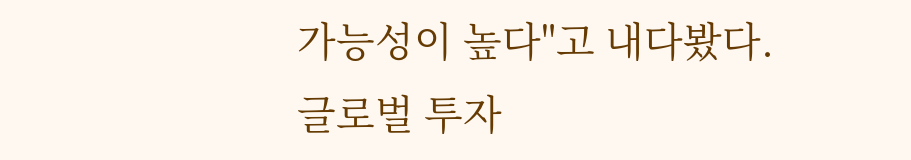가능성이 높다"고 내다봤다.
글로벌 투자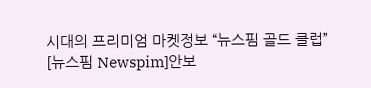시대의 프리미엄 마켓정보 “뉴스핌 골드 클럽”
[뉴스핌 Newspim]안보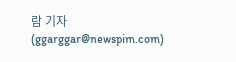람 기자 (ggarggar@newspim.com)